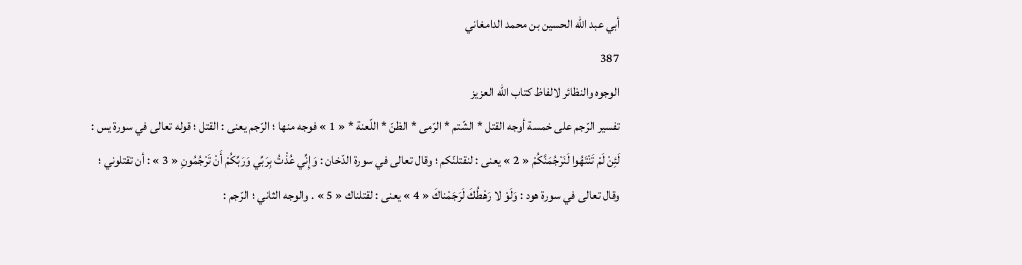أبي عبد الله الحسين بن محمد الدامغاني
387
الوجوه والنظائر لالفاظ كتاب الله العزيز
تفسير الرّجم على خمسة أوجه القتل * الشّتم * الرّمى * الظنّ * اللّعنة * « 1 » فوجه منها ؛ الرّجم يعنى : القتل ؛ قوله تعالى في سورة يس : لَئِنْ لَمْ تَنْتَهُوا لَنَرْجُمَنَّكُمْ « 2 » يعنى : لنقتلنّكم ؛ وقال تعالى في سورة الدّخان : وَإِنِّي عُذْتُ بِرَبِّي وَرَبِّكُمْ أَنْ تَرْجُمُونِ « 3 » : أن تقتلوني ؛ وقال تعالى في سورة هود : وَلَوْ لا رَهْطُكَ لَرَجَمْناكَ « 4 » يعنى : لقتلناك « 5 » . والوجه الثاني ؛ الرّجم :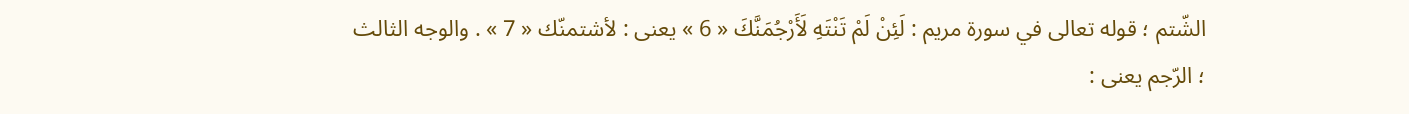الشّتم ؛ قوله تعالى في سورة مريم : لَئِنْ لَمْ تَنْتَهِ لَأَرْجُمَنَّكَ « 6 » يعنى : لأشتمنّك « 7 » . والوجه الثالث ؛ الرّجم يعنى :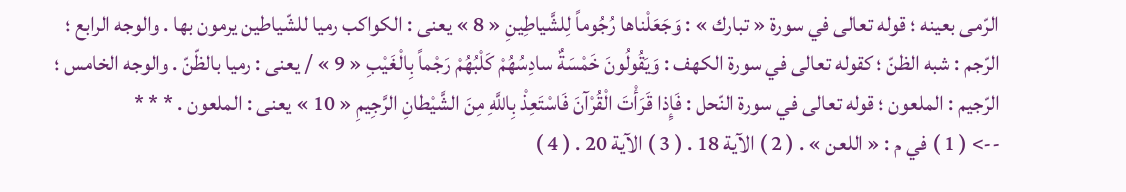الرّمى بعينه ؛ قوله تعالى في سورة « تبارك » : وَجَعَلْناها رُجُوماً لِلشَّياطِينِ « 8 » يعنى : الكواكب رميا للشّياطين يرمون بها . والوجه الرابع ؛ الرّجم : شبه الظنّ ؛ كقوله تعالى في سورة الكهف : وَيَقُولُونَ خَمْسَةٌ سادِسُهُمْ كَلْبُهُمْ رَجْماً بِالْغَيْبِ « 9 » / يعنى : رميا بالظّنّ . والوجه الخامس ؛ الرّجيم : الملعون ؛ قوله تعالى في سورة النّحل : فَإِذا قَرَأْتَ الْقُرْآنَ فَاسْتَعِذْ بِاللَّهِ مِنَ الشَّيْطانِ الرَّجِيمِ « 10 » يعنى : الملعون . * * *
--> ( 1 ) في م : « اللعن » . ( 2 ) الآية 18 . ( 3 ) الآية 20 . ( 4 )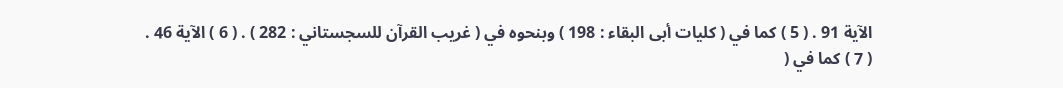الآية 91 . ( 5 ) كما في ( كليات أبى البقاء : 198 ) وبنحوه في ( غريب القرآن للسجستاني : 282 ) . ( 6 ) الآية 46 . ( 7 ) كما في (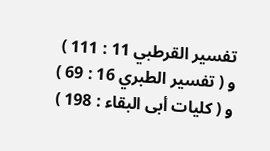تفسير القرطبي 11 : 111 ) و ( تفسير الطبري 16 : 69 ) و ( كليات أبى البقاء : 198 )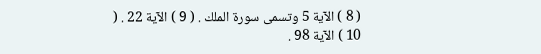( 8 ) الآية 5 وتسمى سورة الملك . ( 9 ) الآية 22 . ( 10 ) الآية 98 .